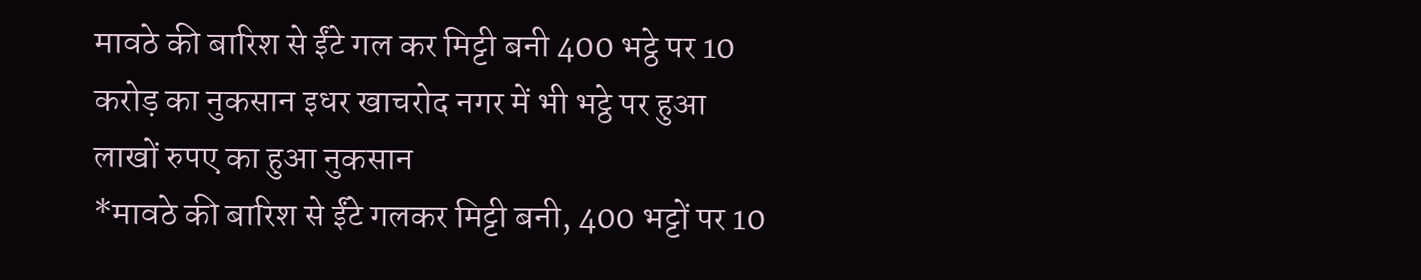मावठे की बारिश से ईंटे गल कर मिट्टी बनी 400 भट्ठे पर 10 करोड़ का नुकसान इधर खाचरोद नगर में भी भट्ठे पर हुआ लाखों रुपए का हुआ नुकसान
*मावठे की बारिश से ईंटे गलकर मिट्टी बनी, 400 भट्टों पर 10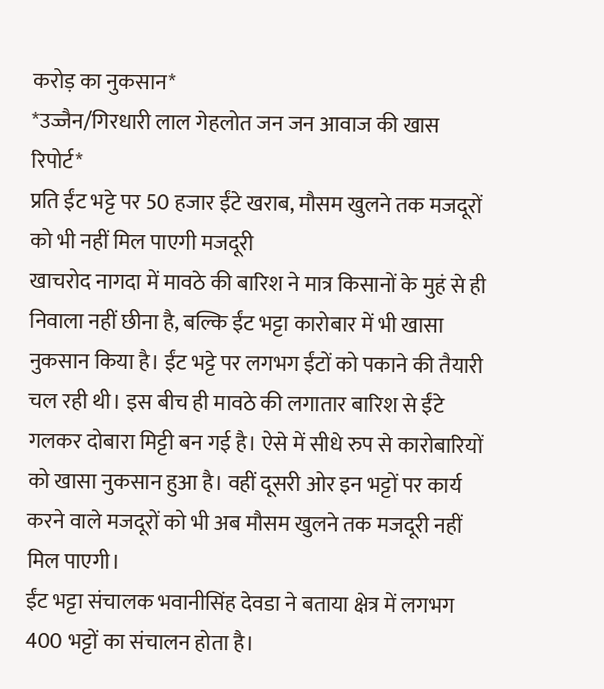करोड़ का नुकसान*
*उज्जैन/गिरधारी लाल गेहलोत जन जन आवाज की खास रिपोर्ट*
प्रति ईंट भट्टे पर 50 हजार ईंटे खराब, मौसम खुलने तक मजदूरों को भी नहीं मिल पाएगी मजदूरी
खाचरोद नागदा में मावठे की बारिश ने मात्र किसानों के मुहं से ही निवाला नहीं छीना है, बल्कि ईंट भट्टा कारोबार में भी खासा नुकसान किया है। ईंट भट्टे पर लगभग ईंटों को पकाने की तैयारी चल रही थी। इस बीच ही मावठे की लगातार बारिश से ईंटे गलकर दोबारा मिट्टी बन गई है। ऐसे में सीधे रुप से कारोबारियों को खासा नुकसान हुआ है। वहीं दूसरी ओर इन भट्टों पर कार्य करने वाले मजदूरों को भी अब मौसम खुलने तक मजदूरी नहीं मिल पाएगी।
ईंट भट्टा संचालक भवानीसिंह देवडा ने बताया क्षेत्र में लगभग 400 भट्टों का संचालन होता है।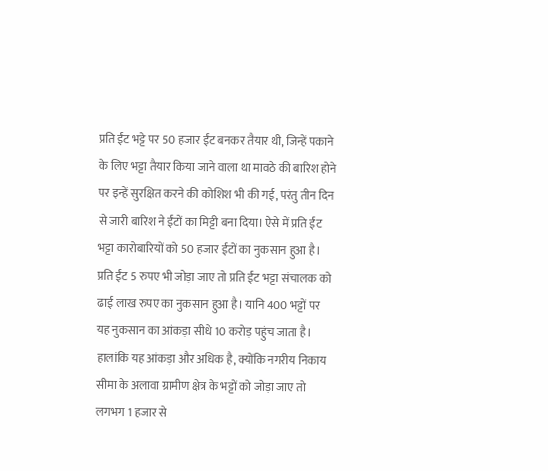प्रति ईंट भट्टे पर 50 हजार ईंट बनकर तैयार थी, जिन्हें पकाने के लिए भट्टा तैयार किया जाने वाला था मावठे की बारिश होने पर इन्हें सुरक्षित करने की कोशिश भी की गई, परंतु तीन दिन से जारी बारिश ने ईंटों का मिट्टी बना दिया। ऐसे में प्रति ईंट भट्टा कारोबारियों को 50 हजार ईंटों का नुकसान हुआ है। प्रति ईंट 5 रुपए भी जोड़ा जाए तो प्रति ईंट भट्टा संचालक को ढाई लाख रुपए का नुकसान हुआ है। यानि 400 भट्टों पर यह नुकसान का आंकड़ा सीधे 10 करोड़ पहुंच जाता है। हालांकि यह आंकड़ा और अधिक है, क्योंकि नगरीय निकाय सीमा के अलावा ग्रामीण क्षेत्र के भट्टों को जोड़ा जाए तो लगभग 1 हजार से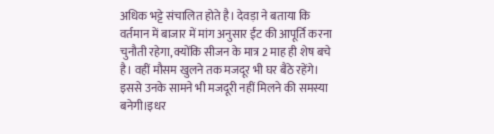अधिक भट्टे संचालित होते है। देवड़ा ने बताया कि वर्तमान में बाजार में मांग अनुसार ईंट की आपूर्ति करना चुनौती रहेगा, क्योंकि सीजन के मात्र 2 माह ही शेष बचे है। वहीं मौसम खुलने तक मजदूर भी घर बैठे रहेंगे। इससे उनके सामने भी मजदूरी नहीं मिलने की समस्या बनेगी।इधर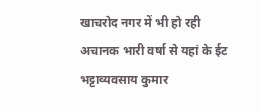खाचरोद नगर में भी हो रही अचानक भारी वर्षा से यहां के ईट भट्टाव्यवसाय कुमार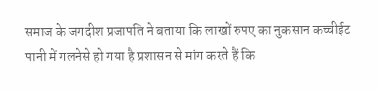समाज के जगदीश प्रजापति ने बताया कि लाखों रुपए का नुकसान कच्चीईट पानी में गलनेसे हो गया है प्रशासन से मांग करते हैं कि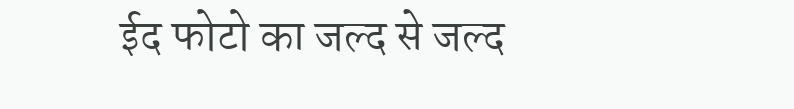ईद फोटो का जल्द से जल्द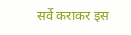सर्वे कराकर इस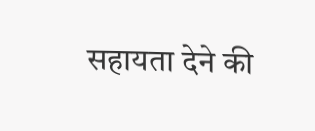सहायता देने की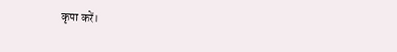कृपा करें।